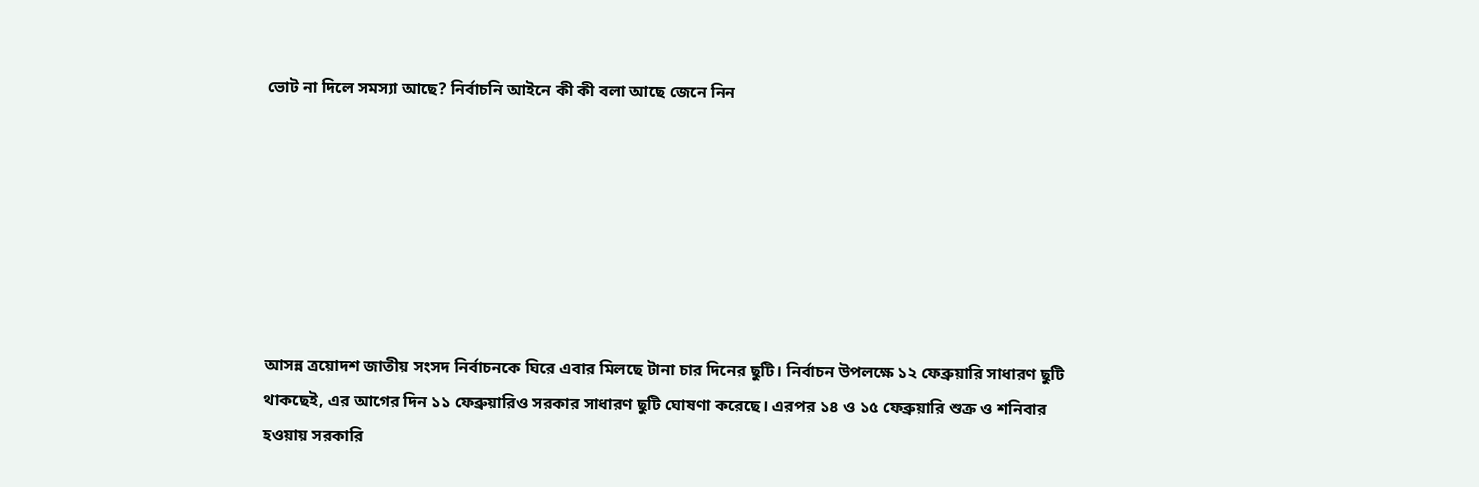ভোট না দিলে সমস্যা আছে? নির্বাচনি আইনে কী কী বলা আছে জেনে নিন







আসন্ন ত্রয়োদশ জাতীয় সংসদ নির্বাচনকে ঘিরে এবার মিলছে টানা চার দিনের ছুটি। নির্বাচন উপলক্ষে ১২ ফেব্রুয়ারি সাধারণ ছুটি থাকছেই, এর আগের দিন ১১ ফেব্রুয়ারিও সরকার সাধারণ ছুটি ঘোষণা করেছে। এরপর ১৪ ও ১৫ ফেব্রুয়ারি শুক্র ও শনিবার হওয়ায় সরকারি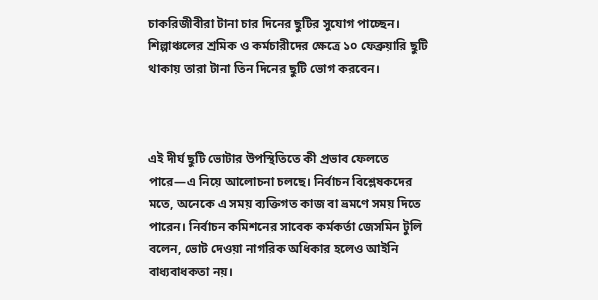চাকরিজীবীরা টানা চার দিনের ছুটির সুযোগ পাচ্ছেন। শিল্পাঞ্চলের শ্রমিক ও কর্মচারীদের ক্ষেত্রে ১০ ফেব্রুয়ারি ছুটি থাকায় তারা টানা তিন দিনের ছুটি ভোগ করবেন।



এই দীর্ঘ ছুটি ভোটার উপস্থিতিতে কী প্রভাব ফেলতে পারে—এ নিয়ে আলোচনা চলছে। নির্বাচন বিশ্লেষকদের মতে, অনেকে এ সময় ব্যক্তিগত কাজ বা ভ্রমণে সময় দিতে পারেন। নির্বাচন কমিশনের সাবেক কর্মকর্তা জেসমিন টুলি বলেন, ভোট দেওয়া নাগরিক অধিকার হলেও আইনি বাধ্যবাধকতা নয়।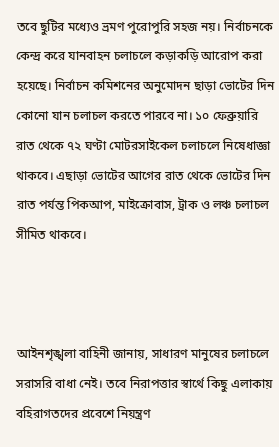তবে ছুটির মধ্যেও ভ্রমণ পুরোপুরি সহজ নয়। নির্বাচনকে কেন্দ্র করে যানবাহন চলাচলে কড়াকড়ি আরোপ করা হয়েছে। নির্বাচন কমিশনের অনুমোদন ছাড়া ভোটের দিন কোনো যান চলাচল করতে পারবে না। ১০ ফেব্রুয়ারি রাত থেকে ৭২ ঘণ্টা মোটরসাইকেল চলাচলে নিষেধাজ্ঞা থাকবে। এছাড়া ভোটের আগের রাত থেকে ভোটের দিন রাত পর্যন্ত পিকআপ, মাইক্রোবাস, ট্রাক ও লঞ্চ চলাচল সীমিত থাকবে।



আইনশৃঙ্খলা বাহিনী জানায়, সাধারণ মানুষের চলাচলে সরাসরি বাধা নেই। তবে নিরাপত্তার স্বার্থে কিছু এলাকায় বহিরাগতদের প্রবেশে নিয়ন্ত্রণ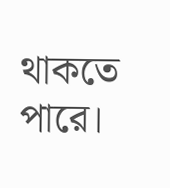থাকতে পারে।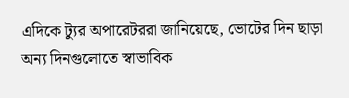এদিকে ট্যুর অপারেটররা জানিয়েছে, ভোটের দিন ছাড়া অন্য দিনগুলোতে স্বাভাবিক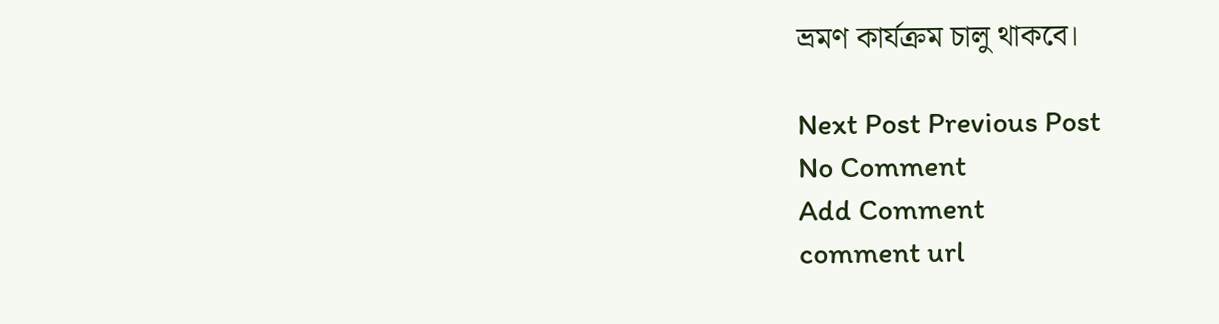ভ্রমণ কার্যক্রম চালু থাকবে।

Next Post Previous Post
No Comment
Add Comment
comment url